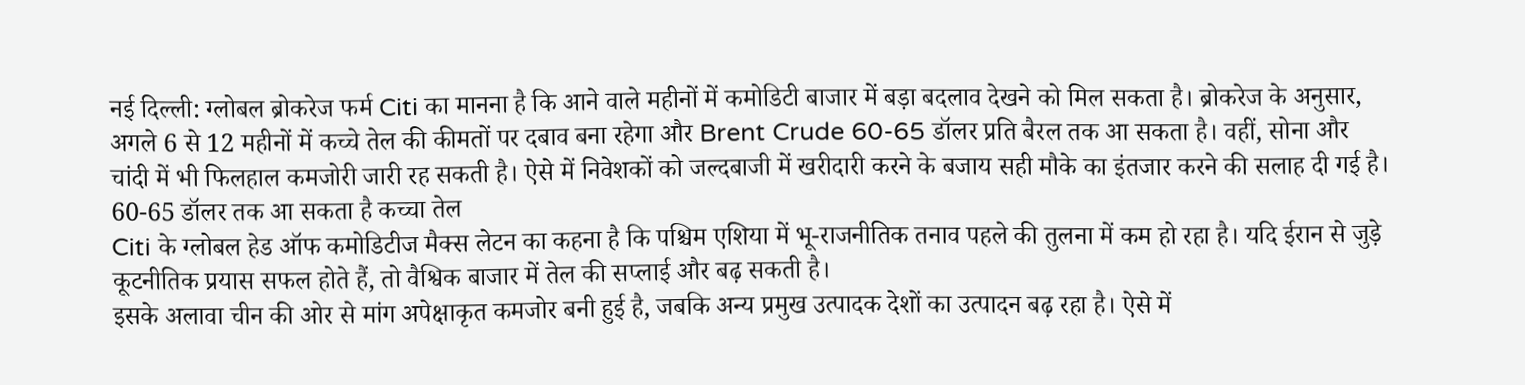नई दिल्ली: ग्लोबल ब्रोकरेज फर्म Citi का मानना है कि आने वाले महीनों में कमोडिटी बाजार में बड़ा बदलाव देखने को मिल सकता है। ब्रोकरेज के अनुसार, अगले 6 से 12 महीनों में कच्चे तेल की कीमतों पर दबाव बना रहेगा और Brent Crude 60-65 डॉलर प्रति बैरल तक आ सकता है। वहीं, सोना और चांदी में भी फिलहाल कमजोरी जारी रह सकती है। ऐसे में निवेशकों को जल्दबाजी में खरीदारी करने के बजाय सही मौके का इंतजार करने की सलाह दी गई है।
60-65 डॉलर तक आ सकता है कच्चा तेल
Citi के ग्लोबल हेड ऑफ कमोडिटीज मैक्स लेटन का कहना है कि पश्चिम एशिया में भू-राजनीतिक तनाव पहले की तुलना में कम हो रहा है। यदि ईरान से जुड़े कूटनीतिक प्रयास सफल होते हैं, तो वैश्विक बाजार में तेल की सप्लाई और बढ़ सकती है।
इसके अलावा चीन की ओर से मांग अपेक्षाकृत कमजोर बनी हुई है, जबकि अन्य प्रमुख उत्पादक देशों का उत्पादन बढ़ रहा है। ऐसे में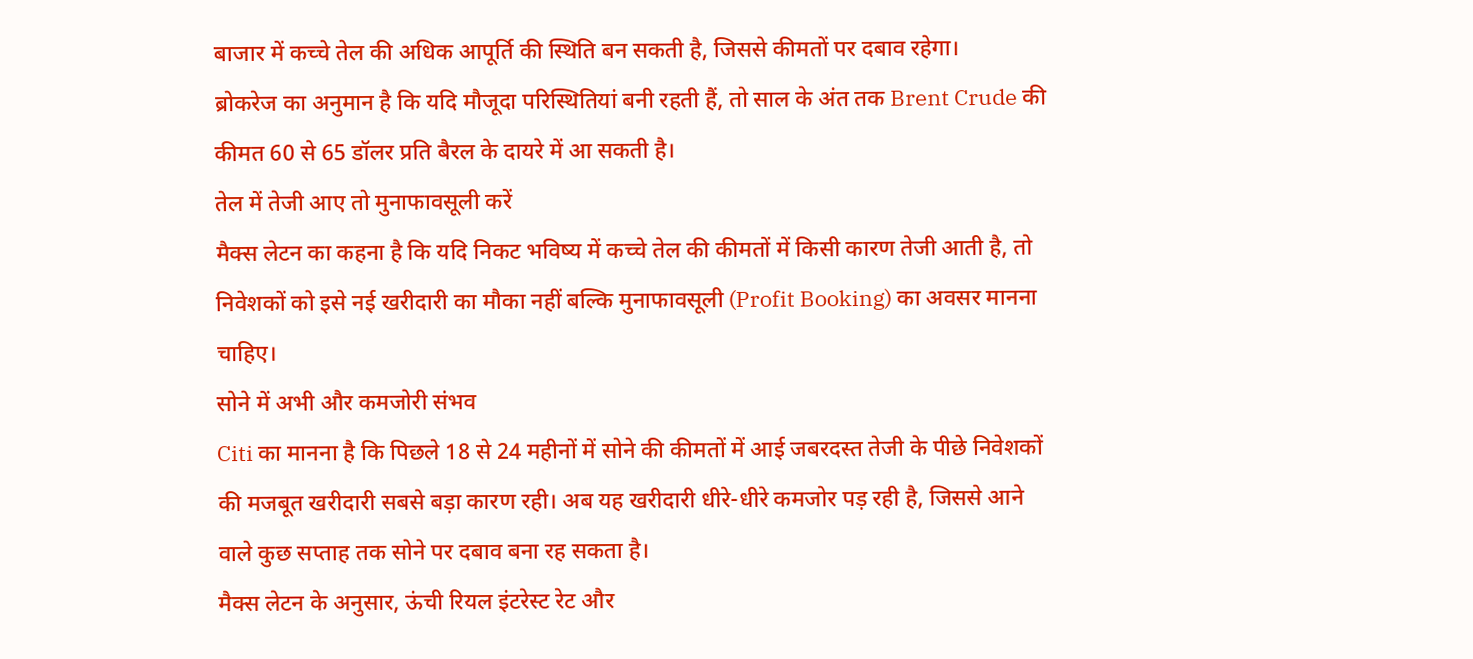बाजार में कच्चे तेल की अधिक आपूर्ति की स्थिति बन सकती है, जिससे कीमतों पर दबाव रहेगा।
ब्रोकरेज का अनुमान है कि यदि मौजूदा परिस्थितियां बनी रहती हैं, तो साल के अंत तक Brent Crude की कीमत 60 से 65 डॉलर प्रति बैरल के दायरे में आ सकती है।
तेल में तेजी आए तो मुनाफावसूली करें
मैक्स लेटन का कहना है कि यदि निकट भविष्य में कच्चे तेल की कीमतों में किसी कारण तेजी आती है, तो निवेशकों को इसे नई खरीदारी का मौका नहीं बल्कि मुनाफावसूली (Profit Booking) का अवसर मानना चाहिए।
सोने में अभी और कमजोरी संभव
Citi का मानना है कि पिछले 18 से 24 महीनों में सोने की कीमतों में आई जबरदस्त तेजी के पीछे निवेशकों की मजबूत खरीदारी सबसे बड़ा कारण रही। अब यह खरीदारी धीरे-धीरे कमजोर पड़ रही है, जिससे आने वाले कुछ सप्ताह तक सोने पर दबाव बना रह सकता है।
मैक्स लेटन के अनुसार, ऊंची रियल इंटरेस्ट रेट और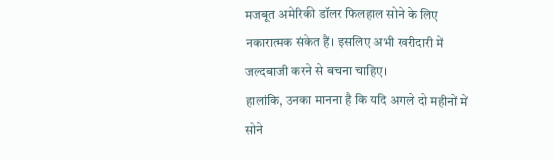मजबूत अमेरिकी डॉलर फिलहाल सोने के लिए नकारात्मक संकेत हैं। इसलिए अभी खरीदारी में जल्दबाजी करने से बचना चाहिए।
हालांकि, उनका मानना है कि यदि अगले दो महीनों में सोने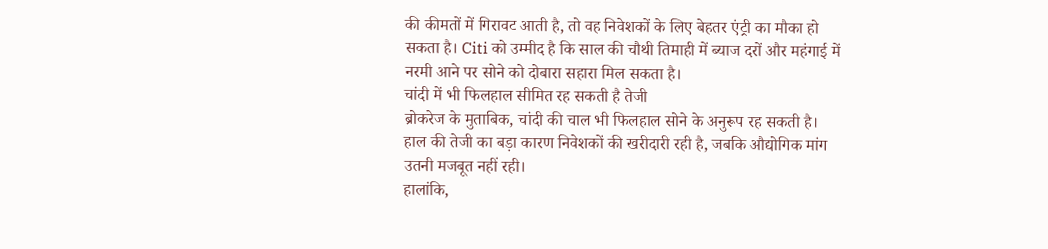की कीमतों में गिरावट आती है, तो वह निवेशकों के लिए बेहतर एंट्री का मौका हो सकता है। Citi को उम्मीद है कि साल की चौथी तिमाही में ब्याज दरों और महंगाई में नरमी आने पर सोने को दोबारा सहारा मिल सकता है।
चांदी में भी फिलहाल सीमित रह सकती है तेजी
ब्रोकरेज के मुताबिक, चांदी की चाल भी फिलहाल सोने के अनुरूप रह सकती है। हाल की तेजी का बड़ा कारण निवेशकों की खरीदारी रही है, जबकि औद्योगिक मांग उतनी मजबूत नहीं रही।
हालांकि,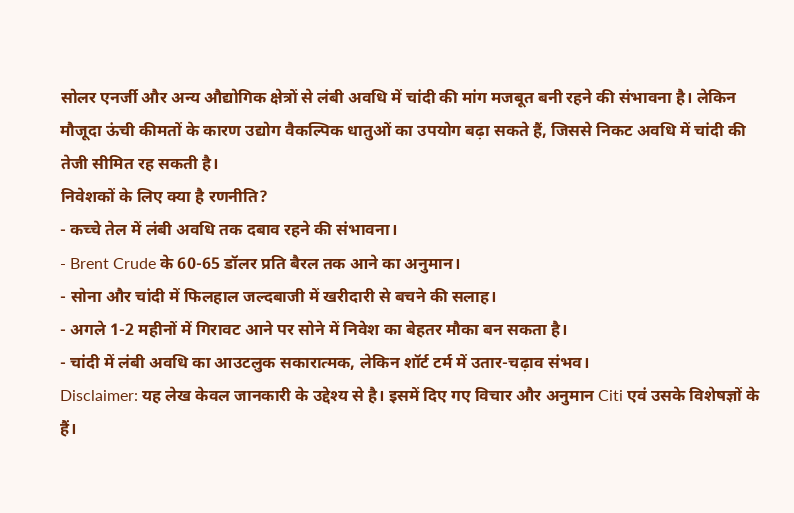सोलर एनर्जी और अन्य औद्योगिक क्षेत्रों से लंबी अवधि में चांदी की मांग मजबूत बनी रहने की संभावना है। लेकिन मौजूदा ऊंची कीमतों के कारण उद्योग वैकल्पिक धातुओं का उपयोग बढ़ा सकते हैं, जिससे निकट अवधि में चांदी की तेजी सीमित रह सकती है।
निवेशकों के लिए क्या है रणनीति?
- कच्चे तेल में लंबी अवधि तक दबाव रहने की संभावना।
- Brent Crude के 60-65 डॉलर प्रति बैरल तक आने का अनुमान।
- सोना और चांदी में फिलहाल जल्दबाजी में खरीदारी से बचने की सलाह।
- अगले 1-2 महीनों में गिरावट आने पर सोने में निवेश का बेहतर मौका बन सकता है।
- चांदी में लंबी अवधि का आउटलुक सकारात्मक, लेकिन शॉर्ट टर्म में उतार-चढ़ाव संभव।
Disclaimer: यह लेख केवल जानकारी के उद्देश्य से है। इसमें दिए गए विचार और अनुमान Citi एवं उसके विशेषज्ञों के हैं।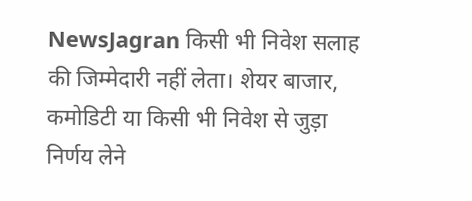NewsJagran किसी भी निवेश सलाह की जिम्मेदारी नहीं लेता। शेयर बाजार, कमोडिटी या किसी भी निवेश से जुड़ा निर्णय लेने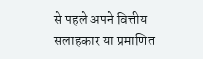से पहले अपने वित्तीय सलाहकार या प्रमाणित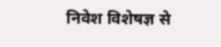निवेश विशेषज्ञ से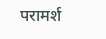परामर्श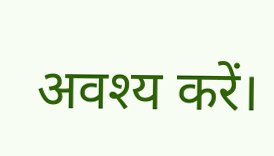अवश्य करें।